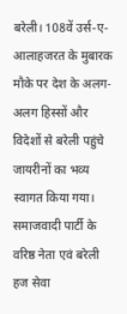बरेली। 108वें उर्स-ए-आलाहजरत के मुबारक मौके पर देश के अलग-अलग हिस्सों और विदेशों से बरेली पहुंचे जायरीनों का भव्य स्वागत किया गया। समाजवादी पार्टी के वरिष्ठ नेता एवं बरेली हज सेवा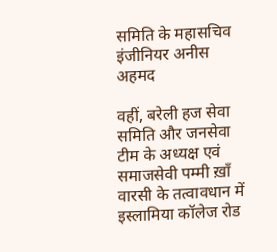समिति के महासचिव इंजीनियर अनीस अहमद

वहीं, बरेली हज सेवा समिति और जनसेवा टीम के अध्यक्ष एवं समाजसेवी पम्मी ख़ाँ वारसी के तत्वावधान में इस्लामिया कॉलेज रोड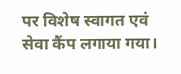पर विशेष स्वागत एवं सेवा कैंप लगाया गया।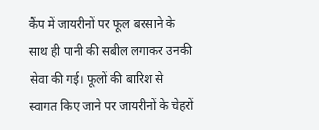कैंप में जायरीनों पर फूल बरसाने के साथ ही पानी की सबील लगाकर उनकी सेवा की गई। फूलों की बारिश से स्वागत किए जाने पर जायरीनों के चेहरों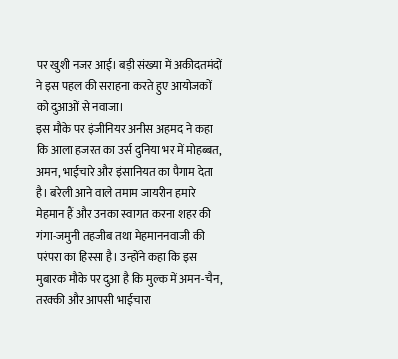पर खुशी नजर आई। बड़ी संख्या में अकीदतमंदों ने इस पहल की सराहना करते हुए आयोजकों को दुआओं से नवाजा।
इस मौके पर इंजीनियर अनीस अहमद ने कहा कि आला हजरत का उर्स दुनिया भर में मोहब्बत, अमन, भाईचारे और इंसानियत का पैगाम देता है। बरेली आने वाले तमाम जायरीन हमारे मेहमान हैं और उनका स्वागत करना शहर की गंगा-जमुनी तहजीब तथा मेहमाननवाजी की परंपरा का हिस्सा है। उन्होंने कहा कि इस मुबारक मौके पर दुआ है कि मुल्क में अमन-चैन, तरक्की और आपसी भाईचारा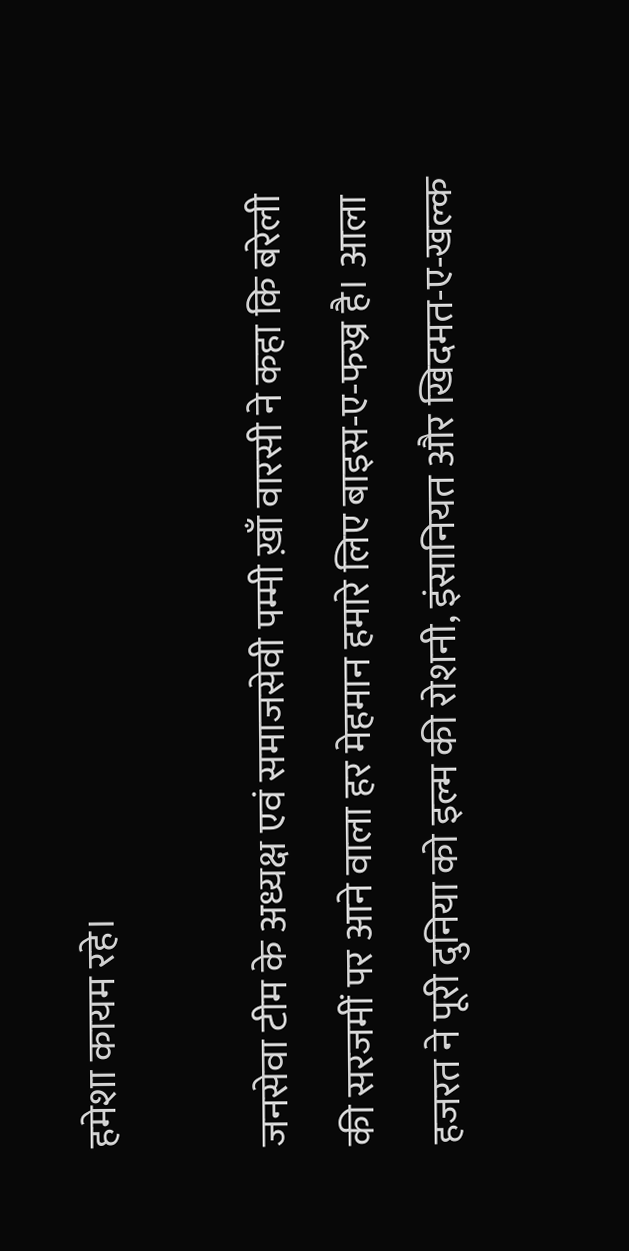हमेशा कायम रहे।

जनसेवा टीम के अध्यक्ष एवं समाजसेवी पम्मी ख़ाँ वारसी ने कहा कि बरेली की सरजमीं पर आने वाला हर मेहमान हमारे लिए बाइस-ए-फख्र है। आला हजरत ने पूरी दुनिया को इल्म की रोशनी, इंसानियत और खिदमत-ए-खल्क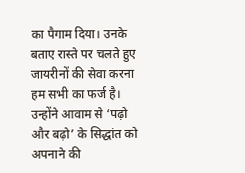का पैगाम दिया। उनके बताए रास्ते पर चलते हुए जायरीनों की सेवा करना हम सभी का फर्ज है।
उन्होंने आवाम से ‘पढ़ो और बढ़ो’ के सिद्धांत को अपनाने की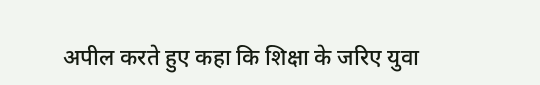अपील करते हुए कहा कि शिक्षा के जरिए युवा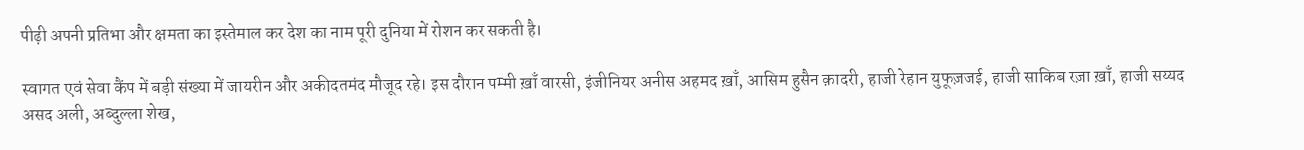पीढ़ी अपनी प्रतिभा और क्षमता का इस्तेमाल कर देश का नाम पूरी दुनिया में रोशन कर सकती है।

स्वागत एवं सेवा कैंप में बड़ी संख्या में जायरीन और अकीदतमंद मौजूद रहे। इस दौरान पम्मी ख़ाँ वारसी, इंजीनियर अनीस अहमद ख़ाँ, आसिम हुसैन क़ादरी, हाजी रेहान युफूज़जई, हाजी साकिब रज़ा ख़ाँ, हाजी सय्यद असद अली, अब्दुल्ला शेख,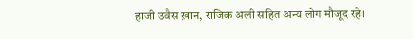हाजी उवैस ख़ान, राजिक अली सहित अन्य लोग मौजूद रहे।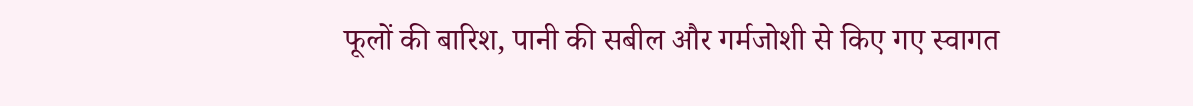फूलों की बारिश, पानी की सबील और गर्मजोशी से किए गए स्वागत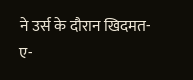ने उर्स के दौरान खिदमत-ए-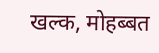खल्क, मोहब्बत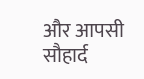और आपसी सौहार्द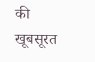की खूबसूरत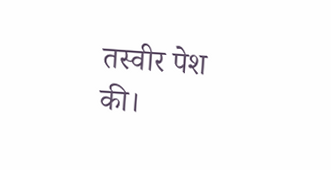तस्वीर पेश की।